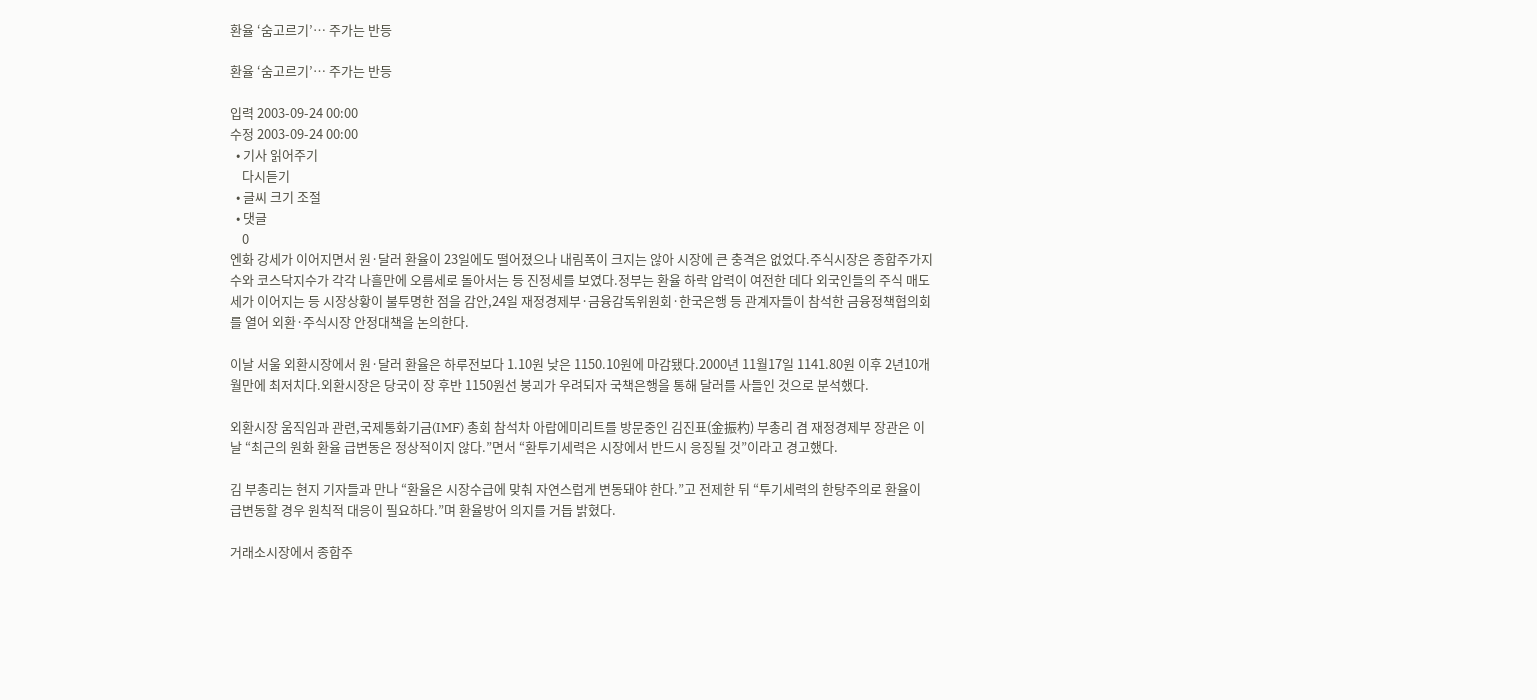환율 ‘숨고르기’… 주가는 반등

환율 ‘숨고르기’… 주가는 반등

입력 2003-09-24 00:00
수정 2003-09-24 00:00
  • 기사 읽어주기
    다시듣기
  • 글씨 크기 조절
  • 댓글
    0
엔화 강세가 이어지면서 원·달러 환율이 23일에도 떨어졌으나 내림폭이 크지는 않아 시장에 큰 충격은 없었다.주식시장은 종합주가지수와 코스닥지수가 각각 나흘만에 오름세로 돌아서는 등 진정세를 보였다.정부는 환율 하락 압력이 여전한 데다 외국인들의 주식 매도세가 이어지는 등 시장상황이 불투명한 점을 감안,24일 재정경제부·금융감독위원회·한국은행 등 관계자들이 참석한 금융정책협의회를 열어 외환·주식시장 안정대책을 논의한다.

이날 서울 외환시장에서 원·달러 환율은 하루전보다 1.10원 낮은 1150.10원에 마감됐다.2000년 11월17일 1141.80원 이후 2년10개월만에 최저치다.외환시장은 당국이 장 후반 1150원선 붕괴가 우려되자 국책은행을 통해 달러를 사들인 것으로 분석했다.

외환시장 움직임과 관련,국제통화기금(IMF) 총회 참석차 아랍에미리트를 방문중인 김진표(金振杓) 부총리 겸 재정경제부 장관은 이날 “최근의 원화 환율 급변동은 정상적이지 않다.”면서 “환투기세력은 시장에서 반드시 응징될 것”이라고 경고했다.

김 부총리는 현지 기자들과 만나 “환율은 시장수급에 맞춰 자연스럽게 변동돼야 한다.”고 전제한 뒤 “투기세력의 한탕주의로 환율이 급변동할 경우 원칙적 대응이 필요하다.”며 환율방어 의지를 거듭 밝혔다.

거래소시장에서 종합주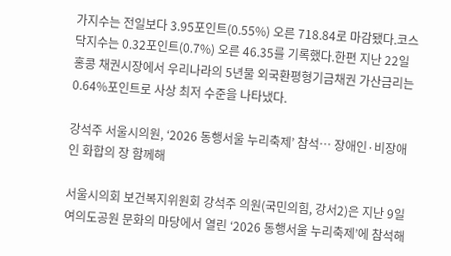가지수는 전일보다 3.95포인트(0.55%) 오른 718.84로 마감됐다.코스닥지수는 0.32포인트(0.7%) 오른 46.35를 기록했다.한편 지난 22일 홍콩 채권시장에서 우리나라의 5년물 외국환평형기금채권 가산금리는 0.64%포인트로 사상 최저 수준을 나타냈다.

강석주 서울시의원, ‘2026 동행서울 누리축제’ 참석… 장애인·비장애인 화합의 장 함께해

서울시의회 보건복지위원회 강석주 의원(국민의힘, 강서2)은 지난 9일 여의도공원 문화의 마당에서 열린 ‘2026 동행서울 누리축제’에 참석해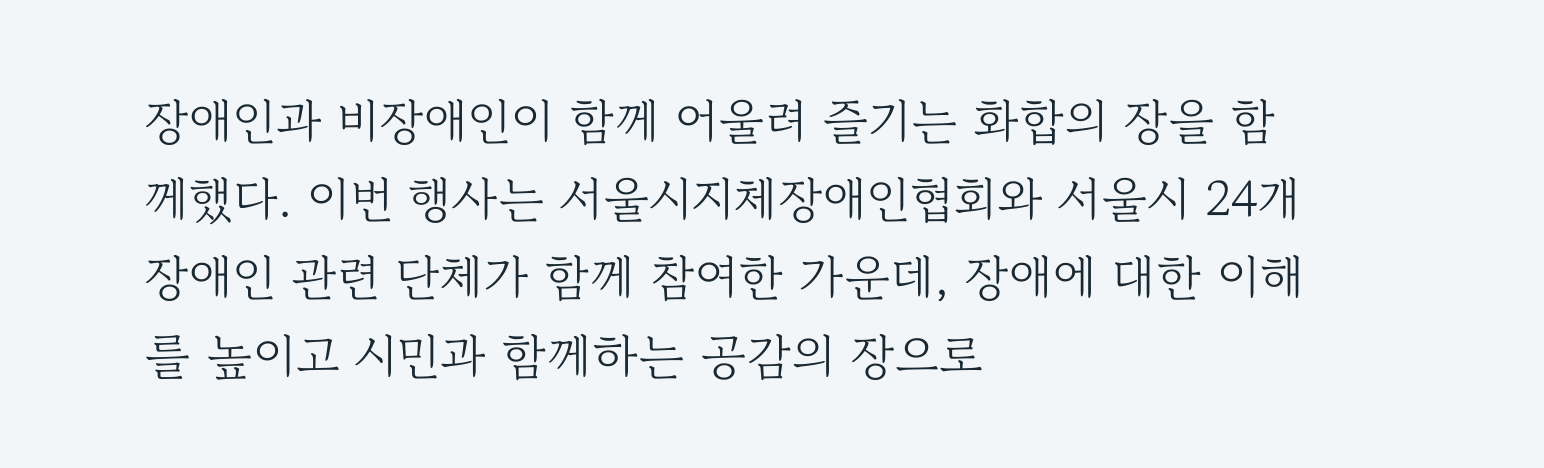장애인과 비장애인이 함께 어울려 즐기는 화합의 장을 함께했다. 이번 행사는 서울시지체장애인협회와 서울시 24개 장애인 관련 단체가 함께 참여한 가운데, 장애에 대한 이해를 높이고 시민과 함께하는 공감의 장으로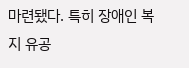마련됐다. 특히 장애인 복지 유공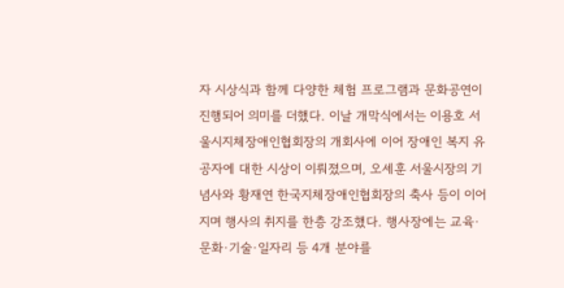자 시상식과 함께 다양한 체험 프로그램과 문화공연이 진행되어 의미를 더했다. 이날 개막식에서는 이용호 서울시지체장애인협회장의 개회사에 이어 장애인 복지 유공자에 대한 시상이 이뤄졌으며, 오세훈 서울시장의 기념사와 황재연 한국지체장애인협회장의 축사 등이 이어지며 행사의 취지를 한층 강조했다. 행사장에는 교육·문화·기술·일자리 등 4개 분야를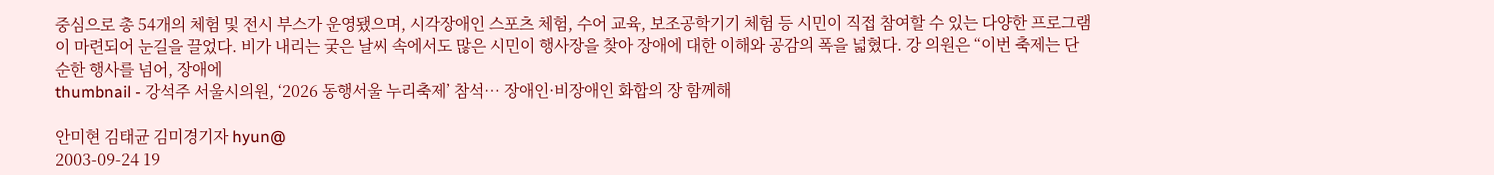중심으로 총 54개의 체험 및 전시 부스가 운영됐으며, 시각장애인 스포츠 체험, 수어 교육, 보조공학기기 체험 등 시민이 직접 참여할 수 있는 다양한 프로그램이 마련되어 눈길을 끌었다. 비가 내리는 궂은 날씨 속에서도 많은 시민이 행사장을 찾아 장애에 대한 이해와 공감의 폭을 넓혔다. 강 의원은 “이번 축제는 단순한 행사를 넘어, 장애에
thumbnail - 강석주 서울시의원, ‘2026 동행서울 누리축제’ 참석… 장애인·비장애인 화합의 장 함께해

안미현 김태균 김미경기자 hyun@
2003-09-24 19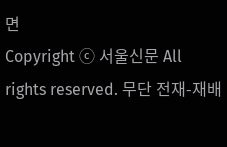면
Copyright ⓒ 서울신문 All rights reserved. 무단 전재-재배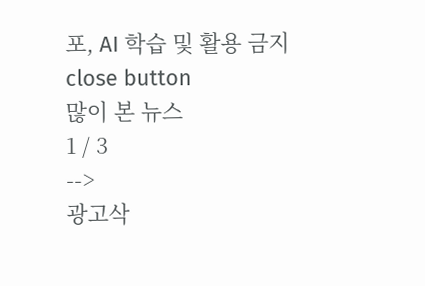포, AI 학습 및 활용 금지
close button
많이 본 뉴스
1 / 3
-->
광고삭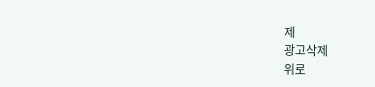제
광고삭제
위로